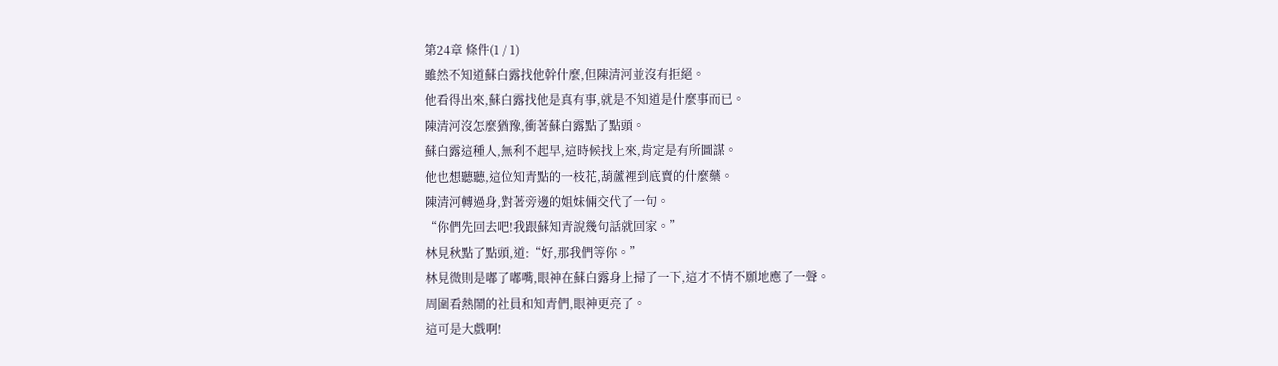第24章 條件(1 / 1)
雖然不知道蘇白露找他幹什麼,但陳清河並沒有拒絕。
他看得出來,蘇白露找他是真有事,就是不知道是什麼事而已。
陳清河沒怎麼猶豫,衝著蘇白露點了點頭。
蘇白露這種人,無利不起早,這時候找上來,肯定是有所圖謀。
他也想聽聽,這位知青點的一枝花,葫蘆裡到底賣的什麼藥。
陳清河轉過身,對著旁邊的姐妹倆交代了一句。
“你們先回去吧!我跟蘇知青說幾句話就回家。”
林見秋點了點頭,道:“好,那我們等你。”
林見微則是嘟了嘟嘴,眼神在蘇白露身上掃了一下,這才不情不願地應了一聲。
周圍看熱鬧的社員和知青們,眼神更亮了。
這可是大戲啊!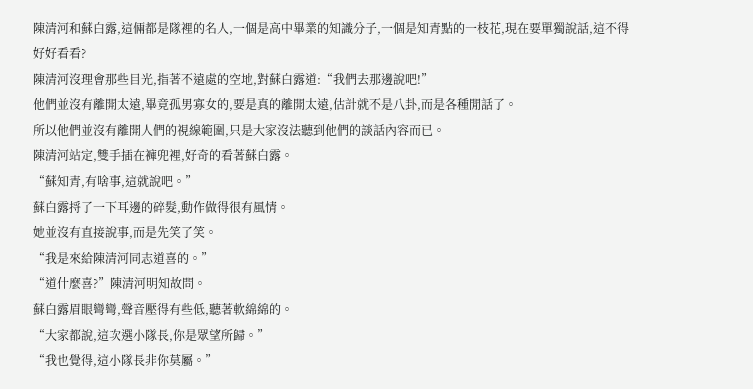陳清河和蘇白露,這倆都是隊裡的名人,一個是高中畢業的知識分子,一個是知青點的一枝花,現在要單獨說話,這不得好好看看?
陳清河沒理會那些目光,指著不遠處的空地,對蘇白露道:“我們去那邊說吧!”
他們並沒有離開太遠,畢竟孤男寡女的,要是真的離開太遠,估計就不是八卦,而是各種閒話了。
所以他們並沒有離開人們的視線範圍,只是大家沒法聽到他們的談話內容而已。
陳清河站定,雙手插在褲兜裡,好奇的看著蘇白露。
“蘇知青,有啥事,這就說吧。”
蘇白露捋了一下耳邊的碎髮,動作做得很有風情。
她並沒有直接說事,而是先笑了笑。
“我是來給陳清河同志道喜的。”
“道什麼喜?”陳清河明知故問。
蘇白露眉眼彎彎,聲音壓得有些低,聽著軟綿綿的。
“大家都說,這次選小隊長,你是眾望所歸。”
“我也覺得,這小隊長非你莫屬。”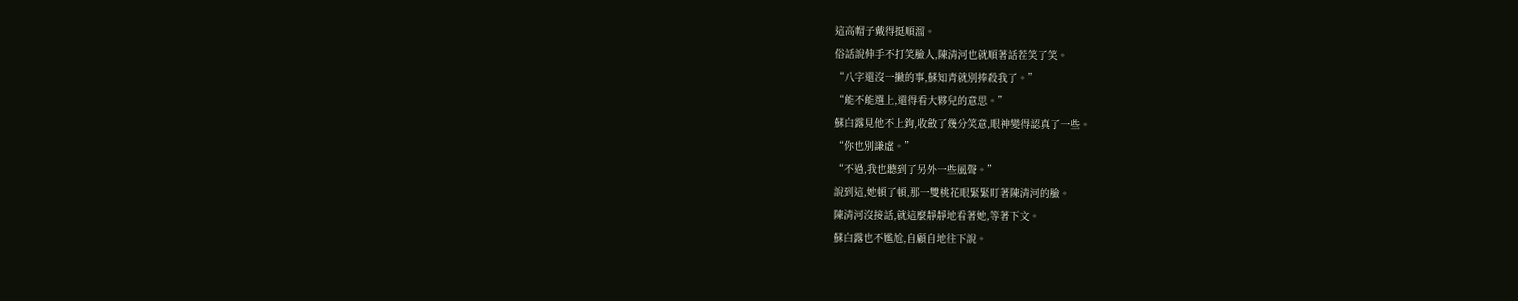這高帽子戴得挺順溜。
俗話說伸手不打笑臉人,陳清河也就順著話茬笑了笑。
“八字還沒一撇的事,蘇知青就別捧殺我了。”
“能不能選上,還得看大夥兒的意思。”
蘇白露見他不上鉤,收斂了幾分笑意,眼神變得認真了一些。
“你也別謙虛。”
“不過,我也聽到了另外一些風聲。”
說到這,她頓了頓,那一雙桃花眼緊緊盯著陳清河的臉。
陳清河沒接話,就這麼靜靜地看著她,等著下文。
蘇白露也不尷尬,自顧自地往下說。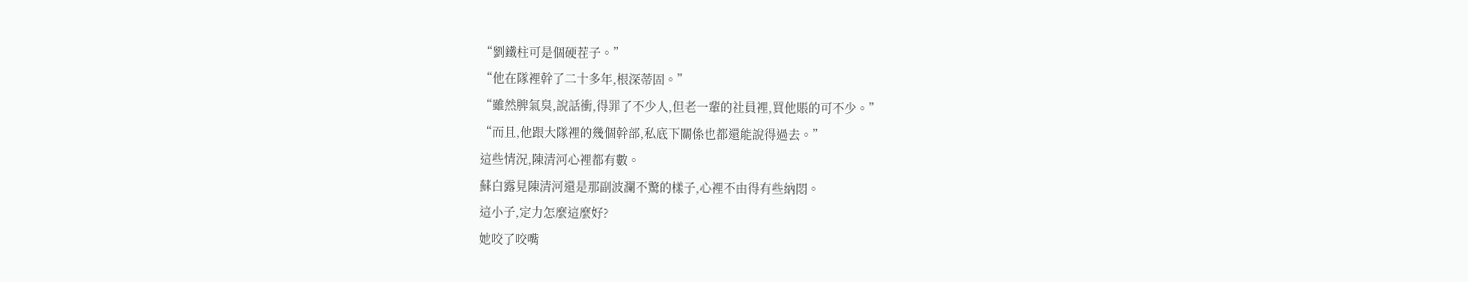“劉鐵柱可是個硬茬子。”
“他在隊裡幹了二十多年,根深蒂固。”
“雖然脾氣臭,說話衝,得罪了不少人,但老一輩的社員裡,買他賬的可不少。”
“而且,他跟大隊裡的幾個幹部,私底下關係也都還能說得過去。”
這些情況,陳清河心裡都有數。
蘇白露見陳清河還是那副波瀾不驚的樣子,心裡不由得有些納悶。
這小子,定力怎麼這麼好?
她咬了咬嘴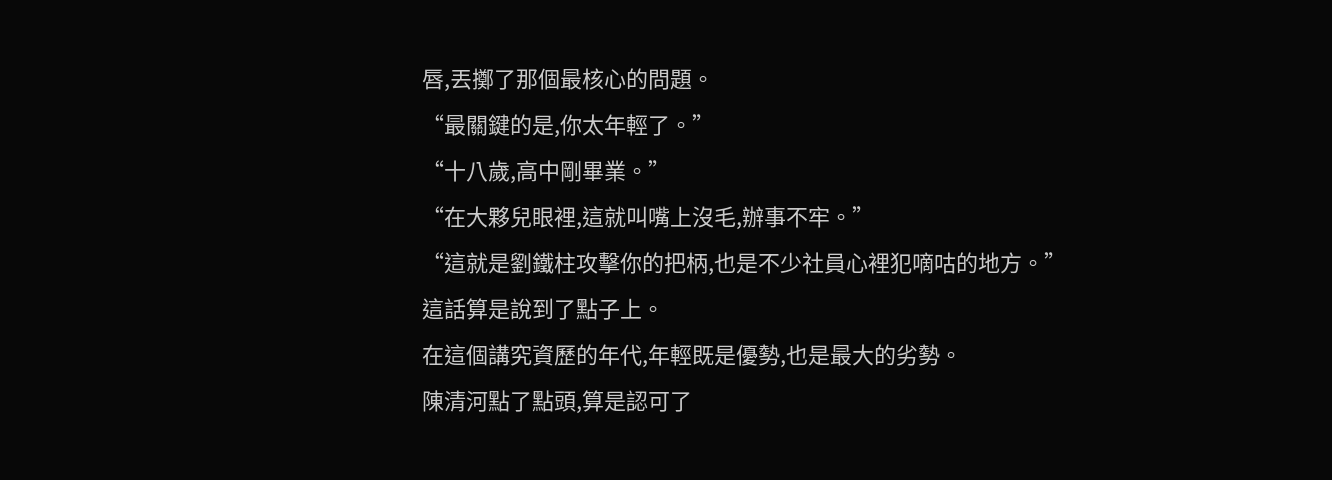唇,丟擲了那個最核心的問題。
“最關鍵的是,你太年輕了。”
“十八歲,高中剛畢業。”
“在大夥兒眼裡,這就叫嘴上沒毛,辦事不牢。”
“這就是劉鐵柱攻擊你的把柄,也是不少社員心裡犯嘀咕的地方。”
這話算是說到了點子上。
在這個講究資歷的年代,年輕既是優勢,也是最大的劣勢。
陳清河點了點頭,算是認可了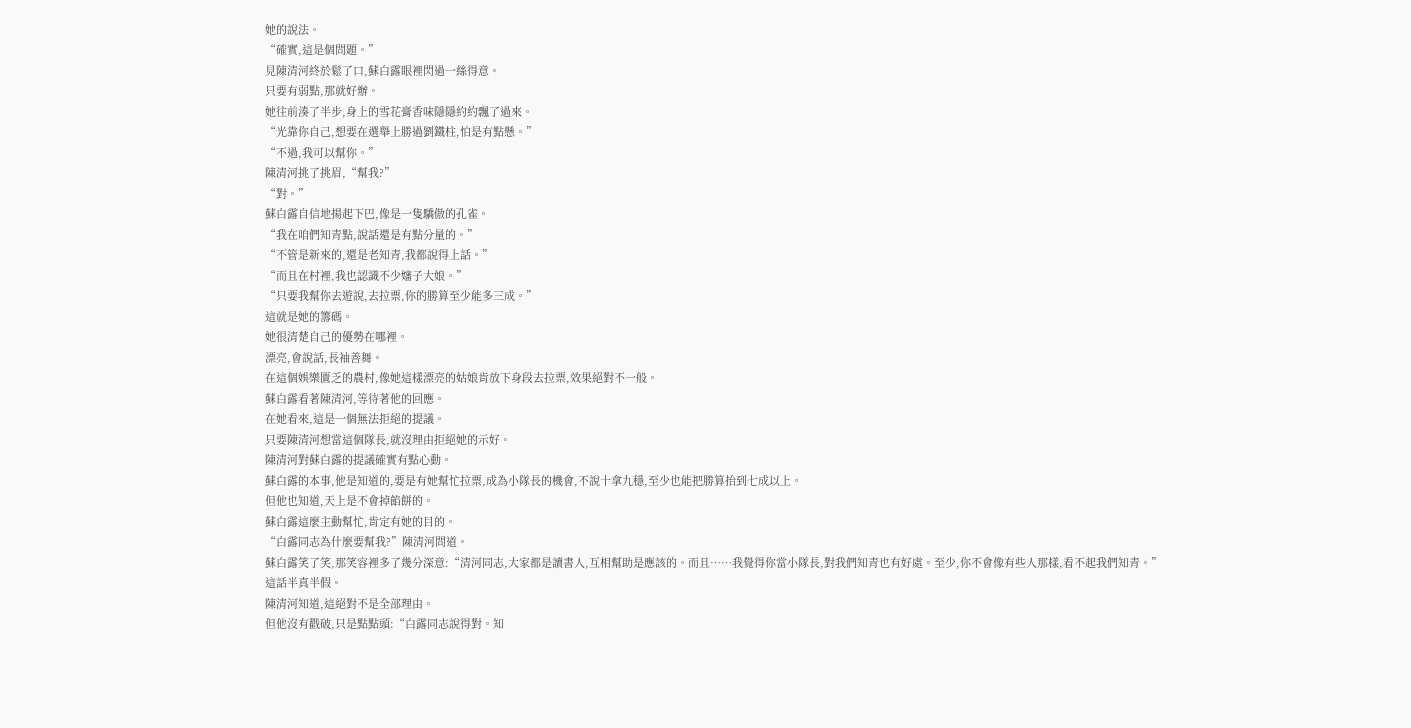她的說法。
“確實,這是個問題。”
見陳清河終於鬆了口,蘇白露眼裡閃過一絲得意。
只要有弱點,那就好辦。
她往前湊了半步,身上的雪花膏香味隱隱約約飄了過來。
“光靠你自己,想要在選舉上勝過劉鐵柱,怕是有點懸。”
“不過,我可以幫你。”
陳清河挑了挑眉,“幫我?”
“對。”
蘇白露自信地揚起下巴,像是一隻驕傲的孔雀。
“我在咱們知青點,說話還是有點分量的。”
“不管是新來的,還是老知青,我都說得上話。”
“而且在村裡,我也認識不少嬸子大娘。”
“只要我幫你去遊說,去拉票,你的勝算至少能多三成。”
這就是她的籌碼。
她很清楚自己的優勢在哪裡。
漂亮,會說話,長袖善舞。
在這個娛樂匱乏的農村,像她這樣漂亮的姑娘肯放下身段去拉票,效果絕對不一般。
蘇白露看著陳清河,等待著他的回應。
在她看來,這是一個無法拒絕的提議。
只要陳清河想當這個隊長,就沒理由拒絕她的示好。
陳清河對蘇白露的提議確實有點心動。
蘇白露的本事,他是知道的,要是有她幫忙拉票,成為小隊長的機會,不說十拿九穩,至少也能把勝算抬到七成以上。
但他也知道,天上是不會掉餡餅的。
蘇白露這麼主動幫忙,肯定有她的目的。
“白露同志為什麼要幫我?”陳清河問道。
蘇白露笑了笑,那笑容裡多了幾分深意:“清河同志,大家都是讀書人,互相幫助是應該的。而且……我覺得你當小隊長,對我們知青也有好處。至少,你不會像有些人那樣,看不起我們知青。”
這話半真半假。
陳清河知道,這絕對不是全部理由。
但他沒有戳破,只是點點頭:“白露同志說得對。知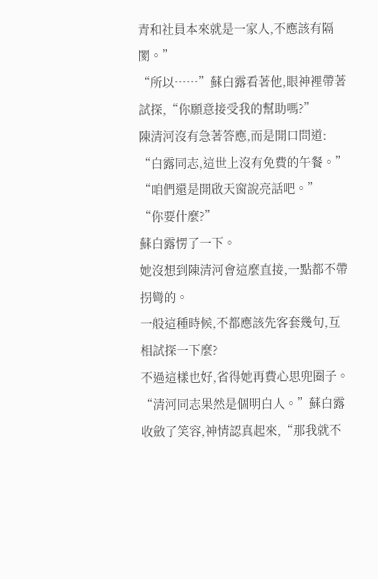青和社員本來就是一家人,不應該有隔閡。”
“所以……”蘇白露看著他,眼神裡帶著試探,“你願意接受我的幫助嗎?”
陳清河沒有急著答應,而是開口問道:
“白露同志,這世上沒有免費的午餐。”
“咱們還是開啟天窗說亮話吧。”
“你要什麼?”
蘇白露愣了一下。
她沒想到陳清河會這麼直接,一點都不帶拐彎的。
一般這種時候,不都應該先客套幾句,互相試探一下麼?
不過這樣也好,省得她再費心思兜圈子。
“清河同志果然是個明白人。”蘇白露收斂了笑容,神情認真起來,“那我就不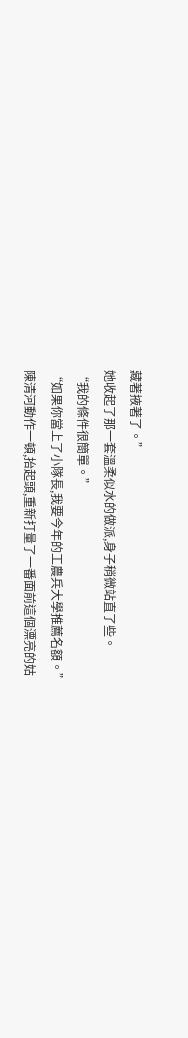藏著掖著了。”
她收起了那一套溫柔似水的做派,身子稍微站直了些。
“我的條件很簡單。”
“如果你當上了小隊長,我要今年的工農兵大學推薦名額。”
陳清河動作一頓,抬起頭,重新打量了一番面前這個漂亮的姑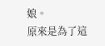娘。
原來是為了這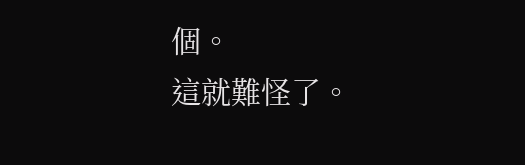個。
這就難怪了。